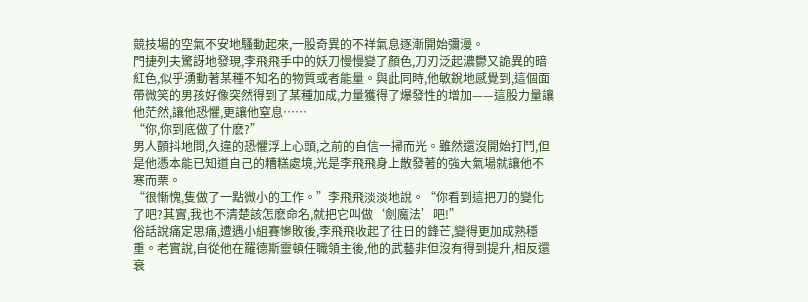競技場的空氣不安地騷動起來,一股奇異的不祥氣息逐漸開始彌漫。
門捷列夫驚訝地發現,李飛飛手中的妖刀慢慢變了顏色,刀刃泛起濃鬱又詭異的暗紅色,似乎湧動著某種不知名的物質或者能量。與此同時,他敏銳地感覺到,這個面帶微笑的男孩好像突然得到了某種加成,力量獲得了爆發性的增加——這股力量讓他茫然,讓他恐懼,更讓他窒息……
“你,你到底做了什麽?”
男人顫抖地問,久違的恐懼浮上心頭,之前的自信一掃而光。雖然還沒開始打鬥,但是他憑本能已知道自己的糟糕處境,光是李飛飛身上散發著的強大氣場就讓他不寒而栗。
“很慚愧,隻做了一點微小的工作。”李飛飛淡淡地說。“你看到這把刀的變化了吧?其實,我也不清楚該怎麽命名,就把它叫做‘劍魔法’吧!”
俗話說痛定思痛,遭遇小組賽慘敗後,李飛飛收起了往日的鋒芒,變得更加成熟穩重。老實說,自從他在羅德斯靈頓任職領主後,他的武藝非但沒有得到提升,相反還衰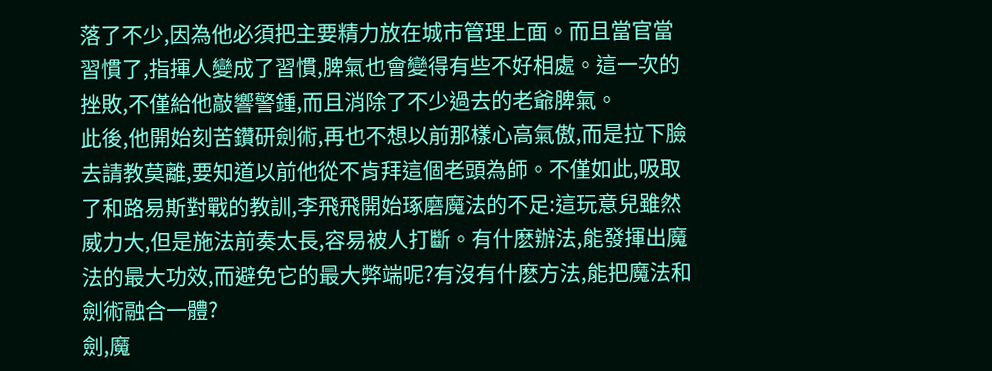落了不少,因為他必須把主要精力放在城市管理上面。而且當官當習慣了,指揮人變成了習慣,脾氣也會變得有些不好相處。這一次的挫敗,不僅給他敲響警鍾,而且消除了不少過去的老爺脾氣。
此後,他開始刻苦鑽研劍術,再也不想以前那樣心高氣傲,而是拉下臉去請教莫離,要知道以前他從不肯拜這個老頭為師。不僅如此,吸取了和路易斯對戰的教訓,李飛飛開始琢磨魔法的不足:這玩意兒雖然威力大,但是施法前奏太長,容易被人打斷。有什麽辦法,能發揮出魔法的最大功效,而避免它的最大弊端呢?有沒有什麽方法,能把魔法和劍術融合一體?
劍,魔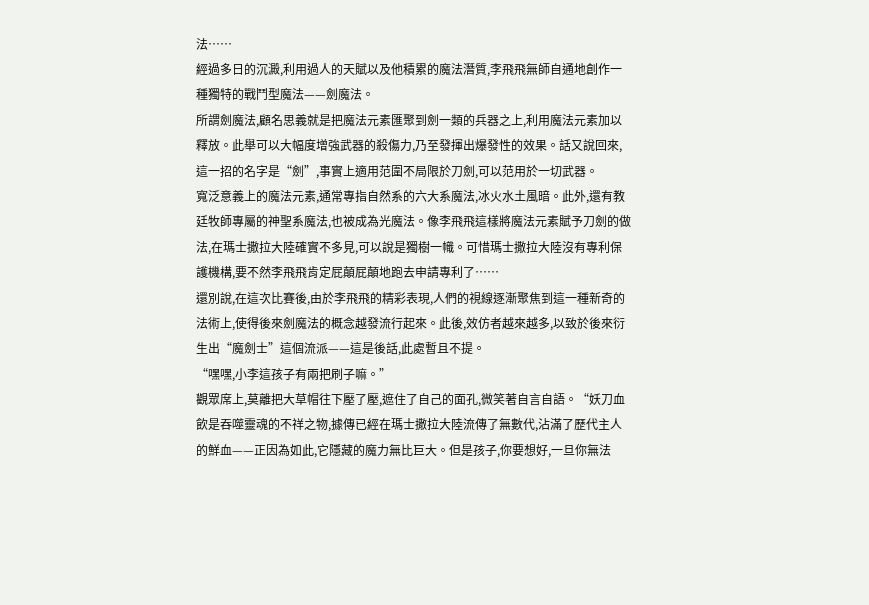法……
經過多日的沉澱,利用過人的天賦以及他積累的魔法潛質,李飛飛無師自通地創作一種獨特的戰鬥型魔法——劍魔法。
所謂劍魔法,顧名思義就是把魔法元素匯聚到劍一類的兵器之上,利用魔法元素加以釋放。此舉可以大幅度增強武器的殺傷力,乃至發揮出爆發性的效果。話又說回來,這一招的名字是“劍”,事實上適用范圍不局限於刀劍,可以范用於一切武器。
寬泛意義上的魔法元素,通常專指自然系的六大系魔法,冰火水土風暗。此外,還有教廷牧師專屬的神聖系魔法,也被成為光魔法。像李飛飛這樣將魔法元素賦予刀劍的做法,在瑪士撒拉大陸確實不多見,可以說是獨樹一幟。可惜瑪士撒拉大陸沒有專利保護機構,要不然李飛飛肯定屁顛屁顛地跑去申請專利了……
還別說,在這次比賽後,由於李飛飛的精彩表現,人們的視線逐漸聚焦到這一種新奇的法術上,使得後來劍魔法的概念越發流行起來。此後,效仿者越來越多,以致於後來衍生出“魔劍士”這個流派——這是後話,此處暫且不提。
“嘿嘿,小李這孩子有兩把刷子嘛。”
觀眾席上,莫離把大草帽往下壓了壓,遮住了自己的面孔,微笑著自言自語。“妖刀血飲是吞噬靈魂的不祥之物,據傳已經在瑪士撒拉大陸流傳了無數代,沾滿了歷代主人的鮮血——正因為如此,它隱藏的魔力無比巨大。但是孩子,你要想好,一旦你無法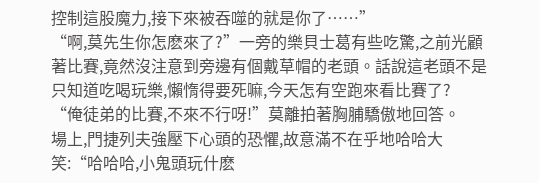控制這股魔力,接下來被吞噬的就是你了……”
“啊,莫先生你怎麽來了?”一旁的樂貝士葛有些吃驚,之前光顧著比賽,竟然沒注意到旁邊有個戴草帽的老頭。話說這老頭不是只知道吃喝玩樂,懶惰得要死嘛,今天怎有空跑來看比賽了?
“俺徒弟的比賽,不來不行呀!”莫離拍著胸脯驕傲地回答。
場上,門捷列夫強壓下心頭的恐懼,故意滿不在乎地哈哈大笑:“哈哈哈,小鬼頭玩什麽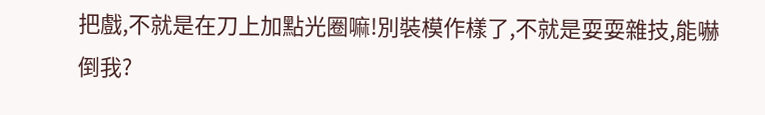把戲,不就是在刀上加點光圈嘛!別裝模作樣了,不就是耍耍雜技,能嚇倒我?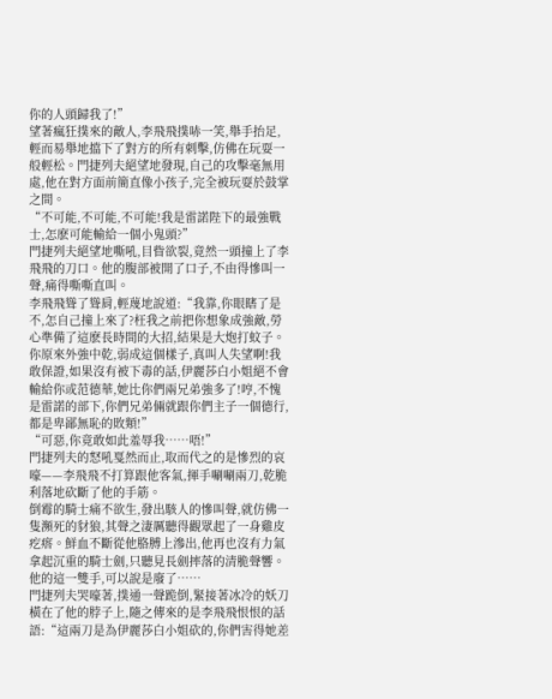你的人頭歸我了!”
望著瘋狂撲來的敵人,李飛飛撲哧一笑,舉手抬足,輕而易舉地擋下了對方的所有刺擊,仿佛在玩耍一般輕松。門捷列夫絕望地發現,自己的攻擊毫無用處,他在對方面前簡直像小孩子,完全被玩耍於鼓掌之間。
“不可能,不可能,不可能!我是雷諾陛下的最強戰士,怎麽可能輸給一個小鬼頭?”
門捷列夫絕望地嘶吼,目眥欲裂,竟然一頭撞上了李飛飛的刀口。他的腹部被開了口子,不由得慘叫一聲,痛得嘶嘶直叫。
李飛飛聳了聳肩,輕蔑地說道:“我靠,你眼瞎了是不,怎自己撞上來了?枉我之前把你想象成強敵,勞心準備了這麽長時間的大招,結果是大炮打蚊子。你原來外強中乾,弱成這個樣子,真叫人失望啊!我敢保證,如果沒有被下毒的話,伊麗莎白小姐絕不會輸給你或范德華,她比你們兩兄弟強多了!哼,不愧是雷諾的部下,你們兄弟倆就跟你們主子一個德行,都是卑鄙無恥的敗類!”
“可惡,你竟敢如此羞辱我……唔!”
門捷列夫的怒吼戛然而止,取而代之的是慘烈的哀嚎——李飛飛不打算跟他客氣,揮手唰唰兩刀,乾脆利落地砍斷了他的手筋。
倒霉的騎士痛不欲生,發出駭人的慘叫聲,就仿佛一隻瀕死的豺狼,其聲之淒厲聽得觀眾起了一身雞皮疙瘩。鮮血不斷從他胳膊上滲出,他再也沒有力氣拿起沉重的騎士劍,只聽見長劍摔落的清脆聲響。
他的這一雙手,可以說是廢了……
門捷列夫哭嚎著,撲通一聲跪倒,緊接著冰冷的妖刀橫在了他的脖子上,隨之傳來的是李飛飛恨恨的話語:“這兩刀是為伊麗莎白小姐砍的,你們害得她差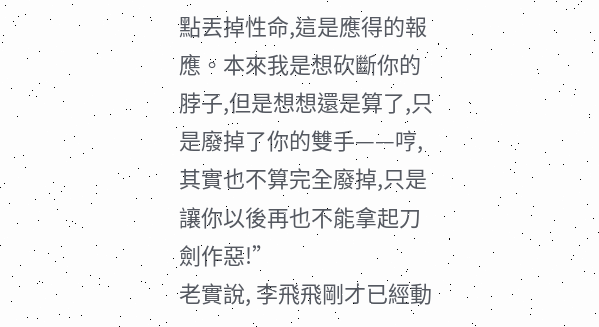點丟掉性命,這是應得的報應。本來我是想砍斷你的脖子,但是想想還是算了,只是廢掉了你的雙手——哼,其實也不算完全廢掉,只是讓你以後再也不能拿起刀劍作惡!”
老實說, 李飛飛剛才已經動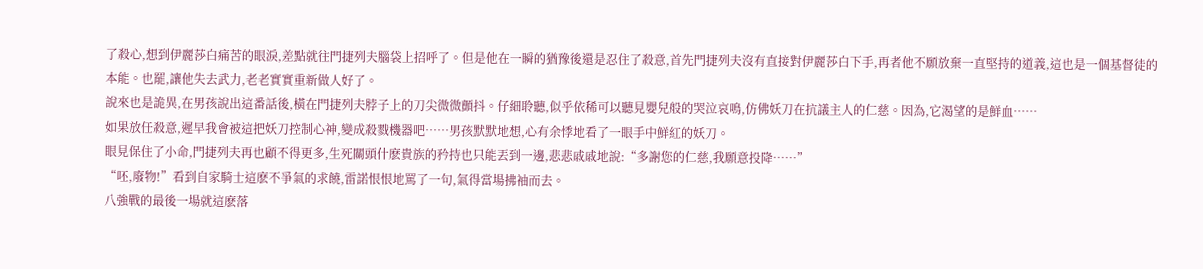了殺心,想到伊麗莎白痛苦的眼淚,差點就往門捷列夫腦袋上招呼了。但是他在一瞬的猶豫後還是忍住了殺意,首先門捷列夫沒有直接對伊麗莎白下手,再者他不願放棄一直堅持的道義,這也是一個基督徒的本能。也罷,讓他失去武力,老老實實重新做人好了。
說來也是詭異,在男孩說出這番話後,橫在門捷列夫脖子上的刀尖微微顫抖。仔細聆聽,似乎依稀可以聽見嬰兒般的哭泣哀鳴,仿佛妖刀在抗議主人的仁慈。因為,它渴望的是鮮血……
如果放任殺意,遲早我會被這把妖刀控制心神,變成殺戮機器吧……男孩默默地想,心有余悸地看了一眼手中鮮紅的妖刀。
眼見保住了小命,門捷列夫再也顧不得更多,生死關頭什麽貴族的矜持也只能丟到一邊,悲悲戚戚地說:“多謝您的仁慈,我願意投降……”
“呸,廢物!”看到自家騎士這麽不爭氣的求饒,雷諾恨恨地罵了一句,氣得當場拂袖而去。
八強戰的最後一場就這麽落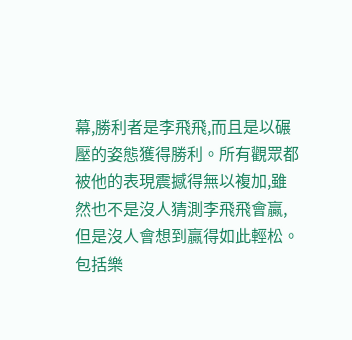幕,勝利者是李飛飛,而且是以碾壓的姿態獲得勝利。所有觀眾都被他的表現震撼得無以複加,雖然也不是沒人猜測李飛飛會贏,但是沒人會想到贏得如此輕松。包括樂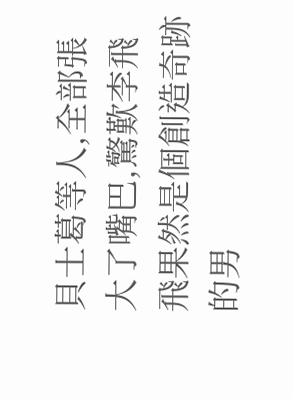貝士葛等人,全部張大了嘴巴,驚歎李飛飛果然是個創造奇跡的男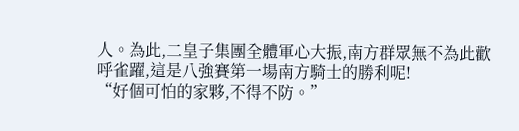人。為此,二皇子集團全體軍心大振,南方群眾無不為此歡呼雀躍,這是八強賽第一場南方騎士的勝利呢!
“好個可怕的家夥,不得不防。”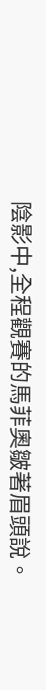陰影中,全程觀賽的馬菲奧皺著眉頭說。